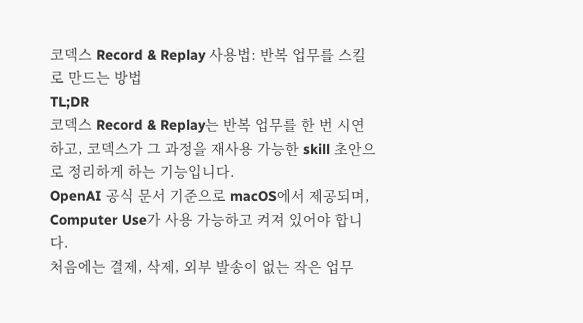코덱스 Record & Replay 사용법: 반복 업무를 스킬로 만드는 방법
TL;DR
코덱스 Record & Replay는 반복 업무를 한 번 시연하고, 코덱스가 그 과정을 재사용 가능한 skill 초안으로 정리하게 하는 기능입니다.
OpenAI 공식 문서 기준으로 macOS에서 제공되며, Computer Use가 사용 가능하고 켜져 있어야 합니다.
처음에는 결제, 삭제, 외부 발송이 없는 작은 업무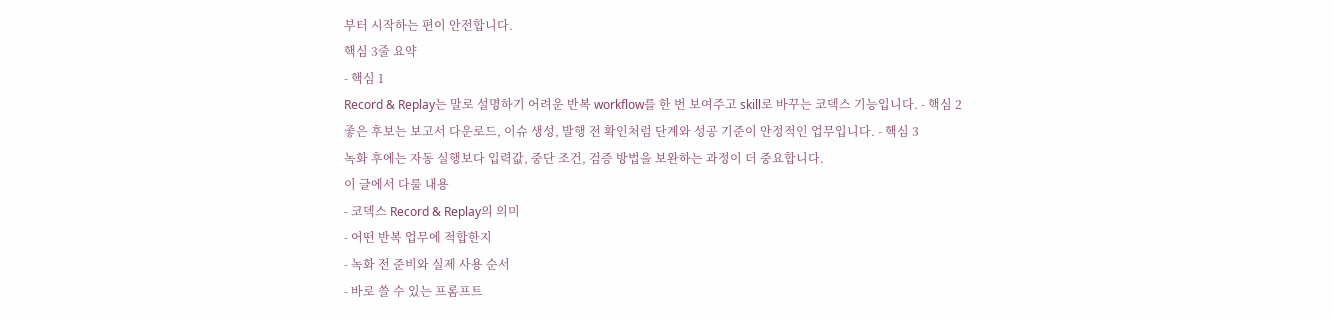부터 시작하는 편이 안전합니다.
핵심 3줄 요약
- 핵심 1
Record & Replay는 말로 설명하기 어려운 반복 workflow를 한 번 보여주고 skill로 바꾸는 코덱스 기능입니다. - 핵심 2
좋은 후보는 보고서 다운로드, 이슈 생성, 발행 전 확인처럼 단계와 성공 기준이 안정적인 업무입니다. - 핵심 3
녹화 후에는 자동 실행보다 입력값, 중단 조건, 검증 방법을 보완하는 과정이 더 중요합니다.
이 글에서 다룰 내용
- 코덱스 Record & Replay의 의미
- 어떤 반복 업무에 적합한지
- 녹화 전 준비와 실제 사용 순서
- 바로 쓸 수 있는 프롬프트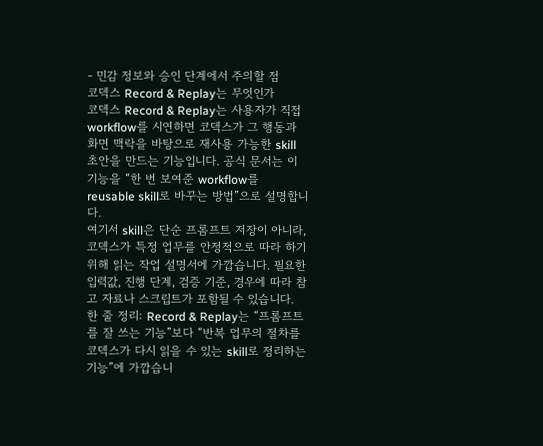- 민감 정보와 승인 단계에서 주의할 점
코덱스 Record & Replay는 무엇인가
코덱스 Record & Replay는 사용자가 직접 workflow를 시연하면 코덱스가 그 행동과 화면 맥락을 바탕으로 재사용 가능한 skill 초안을 만드는 기능입니다. 공식 문서는 이 기능을 “한 번 보여준 workflow를 reusable skill로 바꾸는 방법”으로 설명합니다.
여기서 skill은 단순 프롬프트 저장이 아니라, 코덱스가 특정 업무를 안정적으로 따라 하기 위해 읽는 작업 설명서에 가깝습니다. 필요한 입력값, 진행 단계, 검증 기준, 경우에 따라 참고 자료나 스크립트가 포함될 수 있습니다.
한 줄 정리: Record & Replay는 “프롬프트를 잘 쓰는 기능”보다 “반복 업무의 절차를 코덱스가 다시 읽을 수 있는 skill로 정리하는 기능”에 가깝습니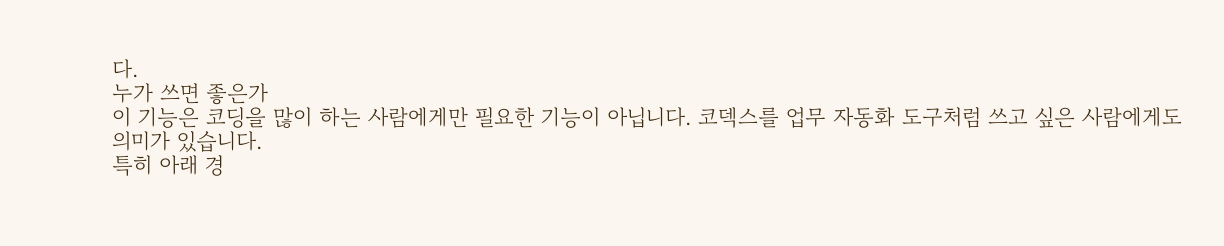다.
누가 쓰면 좋은가
이 기능은 코딩을 많이 하는 사람에게만 필요한 기능이 아닙니다. 코덱스를 업무 자동화 도구처럼 쓰고 싶은 사람에게도 의미가 있습니다.
특히 아래 경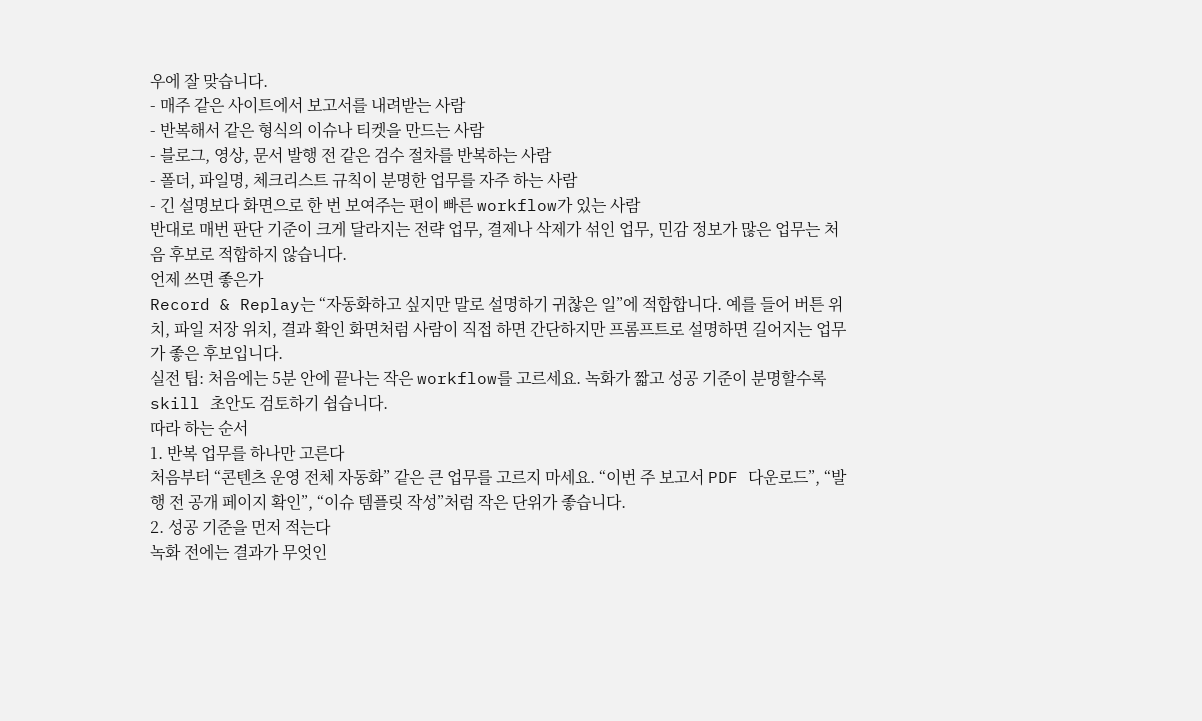우에 잘 맞습니다.
- 매주 같은 사이트에서 보고서를 내려받는 사람
- 반복해서 같은 형식의 이슈나 티켓을 만드는 사람
- 블로그, 영상, 문서 발행 전 같은 검수 절차를 반복하는 사람
- 폴더, 파일명, 체크리스트 규칙이 분명한 업무를 자주 하는 사람
- 긴 설명보다 화면으로 한 번 보여주는 편이 빠른 workflow가 있는 사람
반대로 매번 판단 기준이 크게 달라지는 전략 업무, 결제나 삭제가 섞인 업무, 민감 정보가 많은 업무는 처음 후보로 적합하지 않습니다.
언제 쓰면 좋은가
Record & Replay는 “자동화하고 싶지만 말로 설명하기 귀찮은 일”에 적합합니다. 예를 들어 버튼 위치, 파일 저장 위치, 결과 확인 화면처럼 사람이 직접 하면 간단하지만 프롬프트로 설명하면 길어지는 업무가 좋은 후보입니다.
실전 팁: 처음에는 5분 안에 끝나는 작은 workflow를 고르세요. 녹화가 짧고 성공 기준이 분명할수록 skill 초안도 검토하기 쉽습니다.
따라 하는 순서
1. 반복 업무를 하나만 고른다
처음부터 “콘텐츠 운영 전체 자동화” 같은 큰 업무를 고르지 마세요. “이번 주 보고서 PDF 다운로드”, “발행 전 공개 페이지 확인”, “이슈 템플릿 작성”처럼 작은 단위가 좋습니다.
2. 성공 기준을 먼저 적는다
녹화 전에는 결과가 무엇인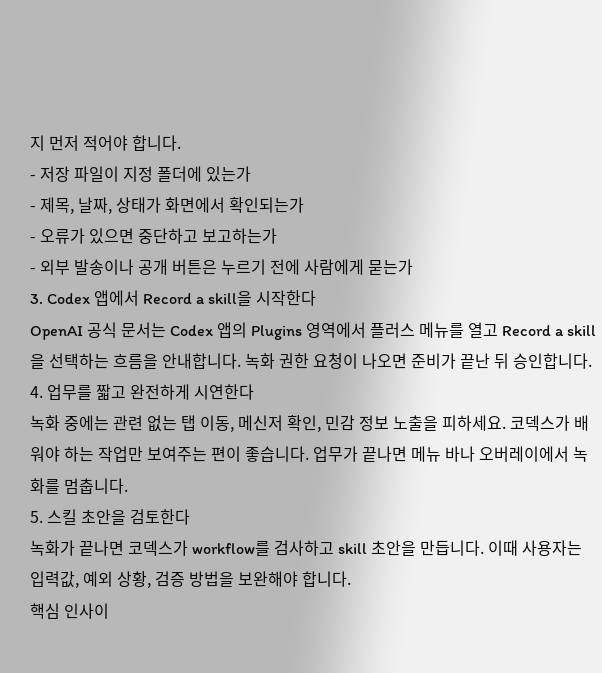지 먼저 적어야 합니다.
- 저장 파일이 지정 폴더에 있는가
- 제목, 날짜, 상태가 화면에서 확인되는가
- 오류가 있으면 중단하고 보고하는가
- 외부 발송이나 공개 버튼은 누르기 전에 사람에게 묻는가
3. Codex 앱에서 Record a skill을 시작한다
OpenAI 공식 문서는 Codex 앱의 Plugins 영역에서 플러스 메뉴를 열고 Record a skill을 선택하는 흐름을 안내합니다. 녹화 권한 요청이 나오면 준비가 끝난 뒤 승인합니다.
4. 업무를 짧고 완전하게 시연한다
녹화 중에는 관련 없는 탭 이동, 메신저 확인, 민감 정보 노출을 피하세요. 코덱스가 배워야 하는 작업만 보여주는 편이 좋습니다. 업무가 끝나면 메뉴 바나 오버레이에서 녹화를 멈춥니다.
5. 스킬 초안을 검토한다
녹화가 끝나면 코덱스가 workflow를 검사하고 skill 초안을 만듭니다. 이때 사용자는 입력값, 예외 상황, 검증 방법을 보완해야 합니다.
핵심 인사이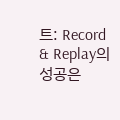트: Record & Replay의 성공은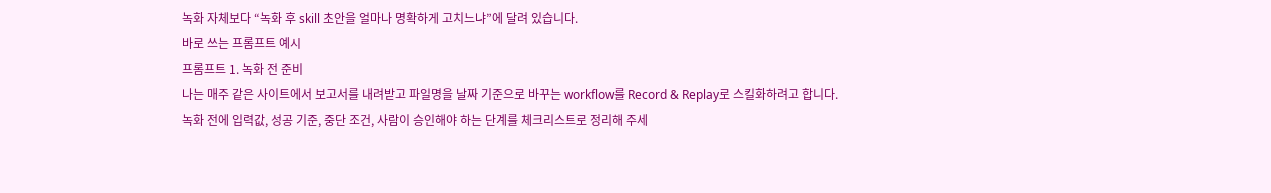녹화 자체보다 “녹화 후 skill 초안을 얼마나 명확하게 고치느냐”에 달려 있습니다.
바로 쓰는 프롬프트 예시
프롬프트 1. 녹화 전 준비
나는 매주 같은 사이트에서 보고서를 내려받고 파일명을 날짜 기준으로 바꾸는 workflow를 Record & Replay로 스킬화하려고 합니다.
녹화 전에 입력값, 성공 기준, 중단 조건, 사람이 승인해야 하는 단계를 체크리스트로 정리해 주세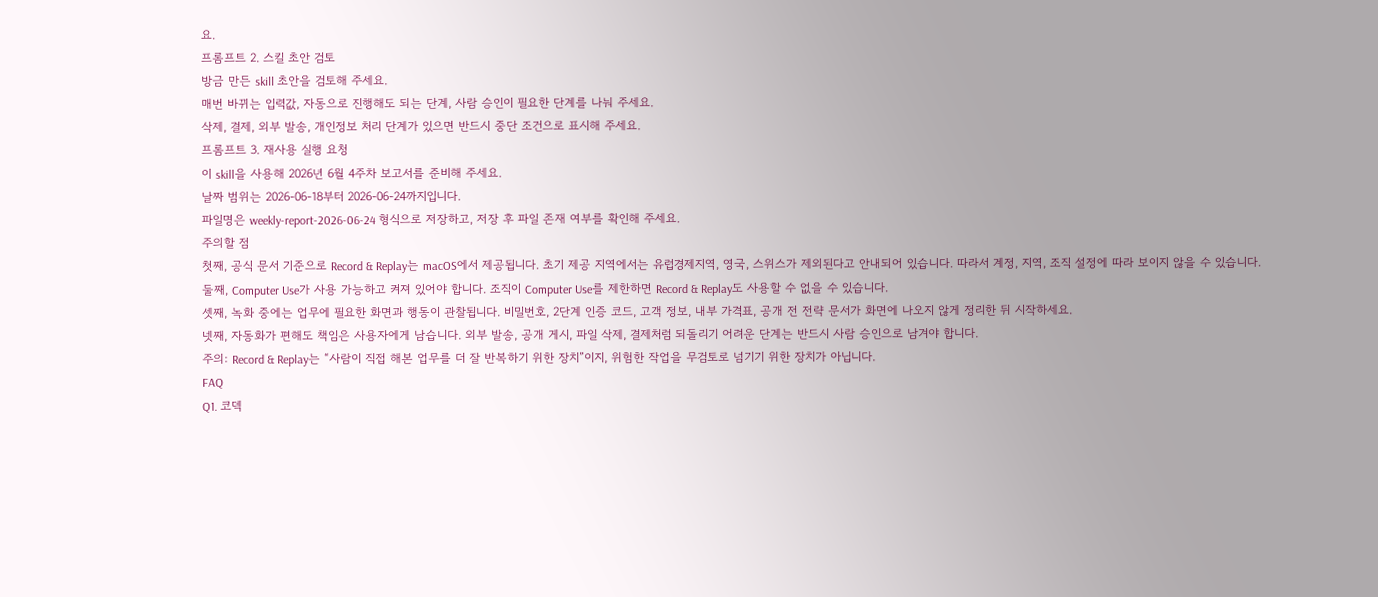요.
프롬프트 2. 스킬 초안 검토
방금 만든 skill 초안을 검토해 주세요.
매번 바뀌는 입력값, 자동으로 진행해도 되는 단계, 사람 승인이 필요한 단계를 나눠 주세요.
삭제, 결제, 외부 발송, 개인정보 처리 단계가 있으면 반드시 중단 조건으로 표시해 주세요.
프롬프트 3. 재사용 실행 요청
이 skill을 사용해 2026년 6월 4주차 보고서를 준비해 주세요.
날짜 범위는 2026-06-18부터 2026-06-24까지입니다.
파일명은 weekly-report-2026-06-24 형식으로 저장하고, 저장 후 파일 존재 여부를 확인해 주세요.
주의할 점
첫째, 공식 문서 기준으로 Record & Replay는 macOS에서 제공됩니다. 초기 제공 지역에서는 유럽경제지역, 영국, 스위스가 제외된다고 안내되어 있습니다. 따라서 계정, 지역, 조직 설정에 따라 보이지 않을 수 있습니다.
둘째, Computer Use가 사용 가능하고 켜져 있어야 합니다. 조직이 Computer Use를 제한하면 Record & Replay도 사용할 수 없을 수 있습니다.
셋째, 녹화 중에는 업무에 필요한 화면과 행동이 관찰됩니다. 비밀번호, 2단계 인증 코드, 고객 정보, 내부 가격표, 공개 전 전략 문서가 화면에 나오지 않게 정리한 뒤 시작하세요.
넷째, 자동화가 편해도 책임은 사용자에게 남습니다. 외부 발송, 공개 게시, 파일 삭제, 결제처럼 되돌리기 어려운 단계는 반드시 사람 승인으로 남겨야 합니다.
주의: Record & Replay는 “사람이 직접 해본 업무를 더 잘 반복하기 위한 장치”이지, 위험한 작업을 무검토로 넘기기 위한 장치가 아닙니다.
FAQ
Q1. 코덱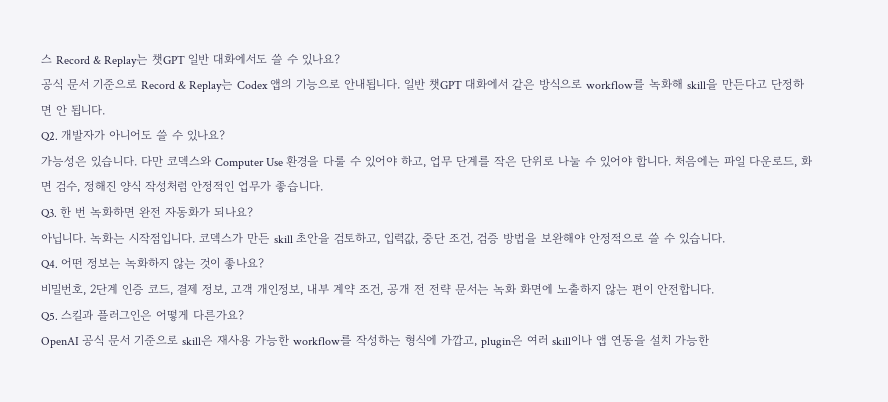스 Record & Replay는 챗GPT 일반 대화에서도 쓸 수 있나요?
공식 문서 기준으로 Record & Replay는 Codex 앱의 기능으로 안내됩니다. 일반 챗GPT 대화에서 같은 방식으로 workflow를 녹화해 skill을 만든다고 단정하면 안 됩니다.
Q2. 개발자가 아니어도 쓸 수 있나요?
가능성은 있습니다. 다만 코덱스와 Computer Use 환경을 다룰 수 있어야 하고, 업무 단계를 작은 단위로 나눌 수 있어야 합니다. 처음에는 파일 다운로드, 화면 검수, 정해진 양식 작성처럼 안정적인 업무가 좋습니다.
Q3. 한 번 녹화하면 완전 자동화가 되나요?
아닙니다. 녹화는 시작점입니다. 코덱스가 만든 skill 초안을 검토하고, 입력값, 중단 조건, 검증 방법을 보완해야 안정적으로 쓸 수 있습니다.
Q4. 어떤 정보는 녹화하지 않는 것이 좋나요?
비밀번호, 2단계 인증 코드, 결제 정보, 고객 개인정보, 내부 계약 조건, 공개 전 전략 문서는 녹화 화면에 노출하지 않는 편이 안전합니다.
Q5. 스킬과 플러그인은 어떻게 다른가요?
OpenAI 공식 문서 기준으로 skill은 재사용 가능한 workflow를 작성하는 형식에 가깝고, plugin은 여러 skill이나 앱 연동을 설치 가능한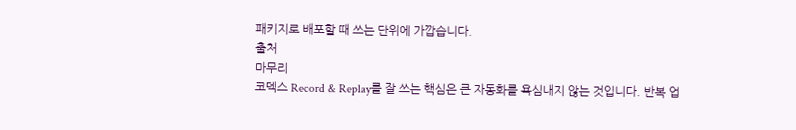패키지로 배포할 때 쓰는 단위에 가깝습니다.
출처
마무리
코덱스 Record & Replay를 잘 쓰는 핵심은 큰 자동화를 욕심내지 않는 것입니다. 반복 업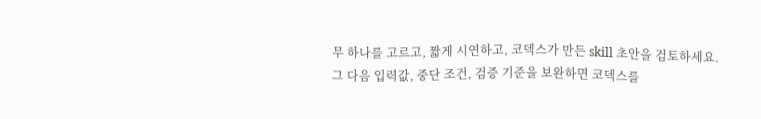무 하나를 고르고, 짧게 시연하고, 코덱스가 만든 skill 초안을 검토하세요. 그 다음 입력값, 중단 조건, 검증 기준을 보완하면 코덱스를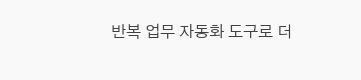반복 업무 자동화 도구로 더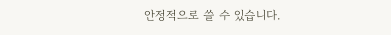안정적으로 쓸 수 있습니다.